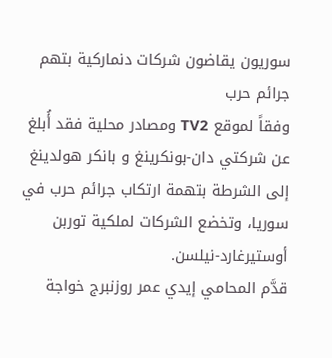سوريون يقاضون شركات دنماركية بتهم جرائم حرب
وفقاً لموقع TV2 ومصادر محلية فقد أُبلغ عن شركتي دان-بونكرينغ و بانكر هولدينغ إلى الشرطة بتهمة ارتكاب جرائم حرب في سوريا، وتخضع الشركات لملكية توربن أوستيرغارد-نيلسن.
قدَّم المحامي إيدي عمر روزنبرج خواجة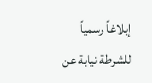إبلاغاً رسمياً للشرطة نيابة عن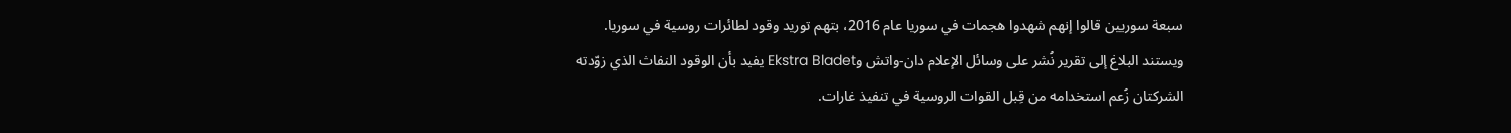سبعة سوريين قالوا إنهم شهدوا هجمات في سوريا عام 2016، بتهم توريد وقود لطائرات روسية في سوريا.
ويستند البلاغ إلى تقرير نُشر على وسائل الإعلام دان-واتش وEkstra Bladet يفيد بأن الوقود النفاث الذي زوّدته الشركتان زُعم استخدامه من قِبل القوات الروسية في تنفيذ غارات.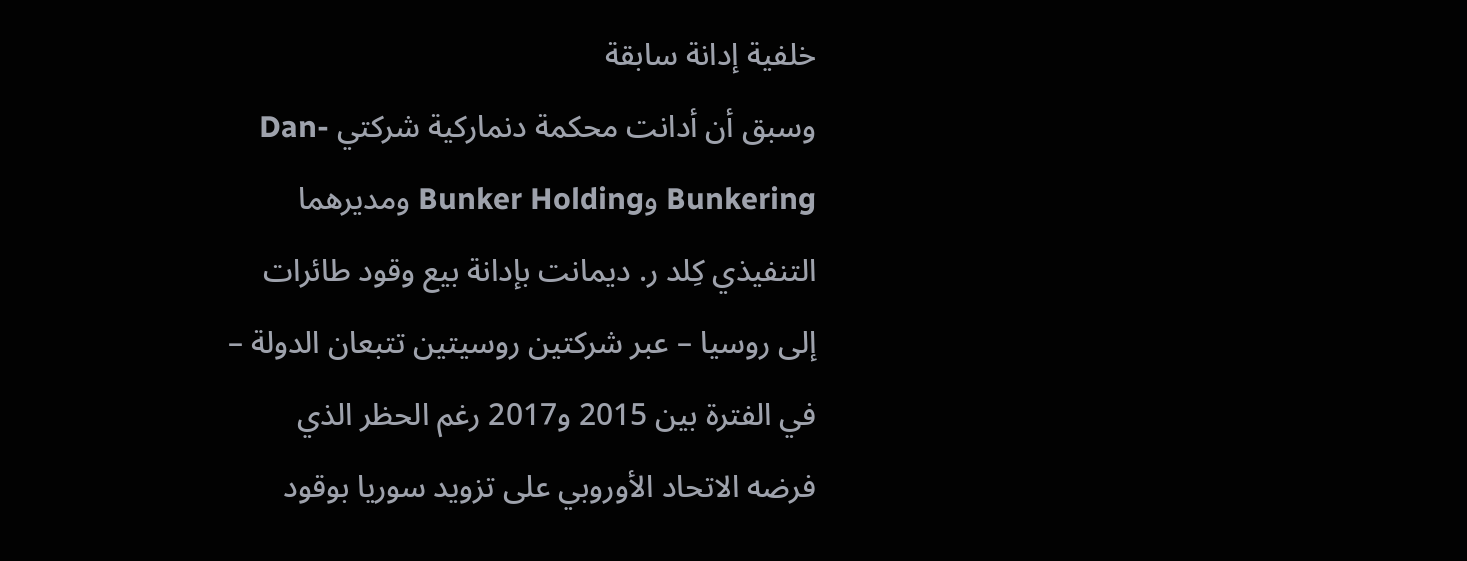خلفية إدانة سابقة
وسبق أن أدانت محكمة دنماركية شركتي Dan-Bunkering وBunker Holding ومديرهما التنفيذي كِلد ر. ديمانت بإدانة بيع وقود طائرات إلى روسيا – عبر شركتين روسيتين تتبعان الدولة – في الفترة بين 2015 و2017 رغم الحظر الذي فرضه الاتحاد الأوروبي على تزويد سوريا بوقود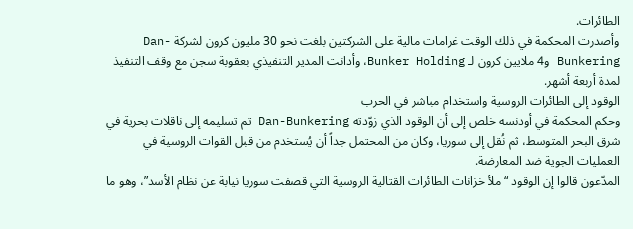الطائرات.
وأصدرت المحكمة في ذلك الوقت غرامات مالية على الشركتين بلغت نحو 30 مليون كرون لشركة Dan-Bunkering و4 ملايين كرون لـ Bunker Holding، وأدانت المدير التنفيذي بعقوبة سجن مع وقف التنفيذ لمدة أربعة أشهر.
الوقود إلى الطائرات الروسية واستخدام مباشر في الحرب
وحكم المحكمة في أودنسه خلص إلى أن الوقود الذي زوّدته Dan-Bunkering تم تسليمه إلى ناقلات بحرية في شرق البحر المتوسط، ثم نُقل إلى سوريا، وكان من المحتمل جداً أن يُستخدم من قبل القوات الروسية في العمليات الجوية ضد المعارضة.
المدّعون قالوا إن الوقود “ملأ خزانات الطائرات القتالية الروسية التي قصفت سوريا نيابة عن نظام الأسد”، وهو ما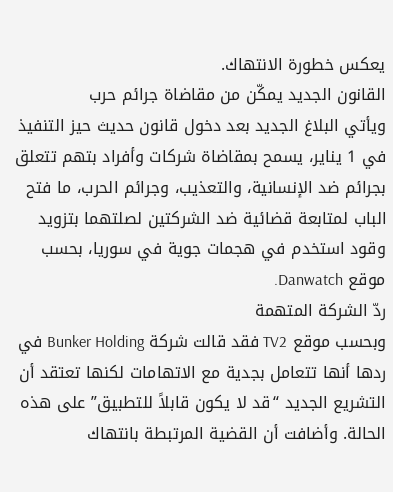يعكس خطورة الانتهاك.
القانون الجديد يمكّن من مقاضاة جرائم حرب
ويأتي البلاغ الجديد بعد دخول قانون حديث حيز التنفيذ في 1 يناير، يسمح بمقاضاة شركات وأفراد بتهم تتعلق بجرائم ضد الإنسانية، والتعذيب، وجرائم الحرب، ما فتح الباب لمتابعة قضائية ضد الشركتين لصلتهما بتزويد وقود استخدم في هجمات جوية في سوريا، بحسب موقع Danwatch.
ردّ الشركة المتهمة
وبحسب موقع TV2 فقد قالت شركة Bunker Holding في ردها أنها تتعامل بجدية مع الاتهامات لكنها تعتقد أن التشريع الجديد “قد لا يكون قابلاً للتطبيق” على هذه الحالة. وأضافت أن القضية المرتبطة بانتهاك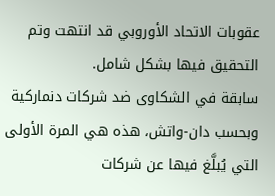عقوبات الاتحاد الأوروبي قد انتهت وتم التحقيق فيها بشكل شامل.
سابقة في الشكاوى ضد شركات دنماركية
وبحسب دان-واتش، هذه هي المرة الأولى التي يُبلَّغ فيها عن شركات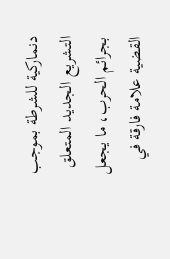دنماركية للشرطة بموجب التشريع الجديد المتعلق بجرائم الحرب، ما يجعل القضية علامة فارقة في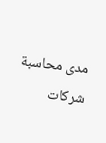مدى محاسبة شركات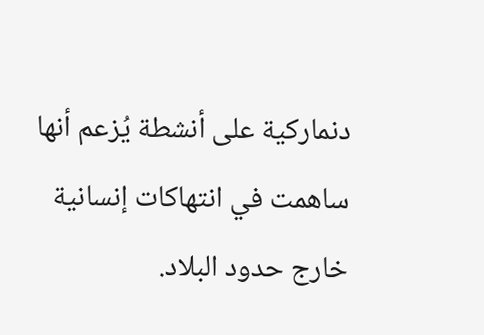دنماركية على أنشطة يُزعم أنها ساهمت في انتهاكات إنسانية خارج حدود البلاد.